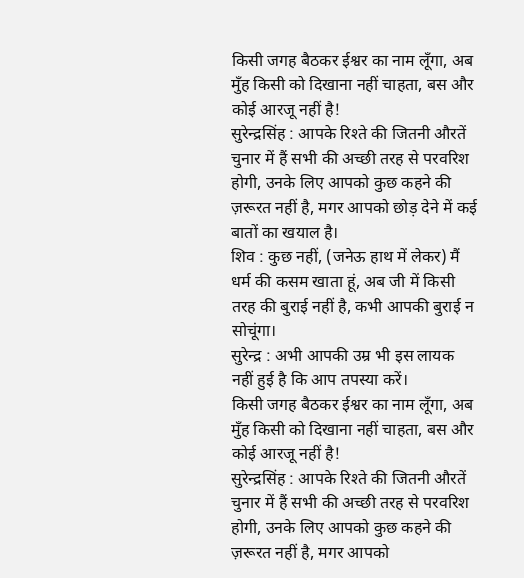किसी जगह बैठकर ईश्वर का नाम लूँगा, अब मुँह किसी को दिखाना नहीं चाहता, बस और कोई आरजू नहीं है!
सुरेन्द्रसिंह : आपके रिश्ते की जितनी औरतें चुनार में हैं सभी की अच्छी तरह से परवरिश होगी, उनके लिए आपको कुछ कहने की ज़रूरत नहीं है, मगर आपको छोड़ देने में कई बातों का खयाल है।
शिव : कुछ नहीं, (जनेऊ हाथ में लेकर) मैं धर्म की कसम खाता हूं, अब जी में किसी तरह की बुराई नहीं है, कभी आपकी बुराई न सोचूंगा।
सुरेन्द्र : अभी आपकी उम्र भी इस लायक नहीं हुई है कि आप तपस्या करें।
किसी जगह बैठकर ईश्वर का नाम लूँगा, अब मुँह किसी को दिखाना नहीं चाहता, बस और कोई आरजू नहीं है!
सुरेन्द्रसिंह : आपके रिश्ते की जितनी औरतें चुनार में हैं सभी की अच्छी तरह से परवरिश होगी, उनके लिए आपको कुछ कहने की ज़रूरत नहीं है, मगर आपको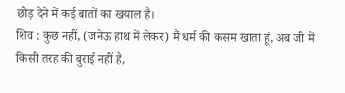छोड़ देने में कई बातों का खयाल है।
शिव : कुछ नहीं, (जनेऊ हाथ में लेकर) मैं धर्म की कसम खाता हूं, अब जी में किसी तरह की बुराई नहीं है,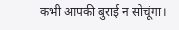कभी आपकी बुराई न सोचूंगा।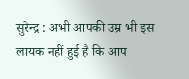सुरेन्द्र : अभी आपकी उम्र भी इस लायक नहीं हुई है कि आप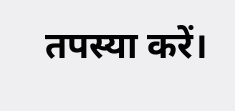तपस्या करें।